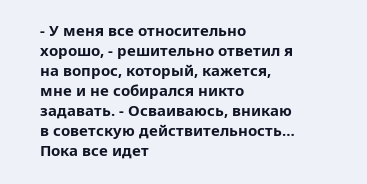- У меня все относительно хорошо, - решительно ответил я на вопрос, который, кажется, мне и не собирался никто задавать. - Осваиваюсь, вникаю в советскую действительность… Пока все идет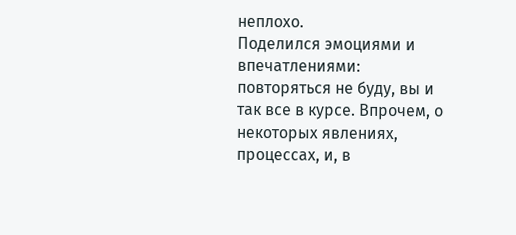неплохо.
Поделился эмоциями и впечатлениями: повторяться не буду, вы и так все в курсе. Впрочем, о некоторых явлениях, процессах, и, в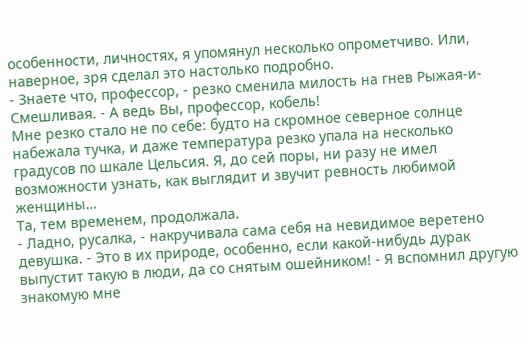особенности, личностях, я упомянул несколько опрометчиво. Или, наверное, зря сделал это настолько подробно.
- Знаете что, профессор, - резко сменила милость на гнев Рыжая-и-Смешливая. - А ведь Вы, профессор, кобель!
Мне резко стало не по себе: будто на скромное северное солнце набежала тучка, и даже температура резко упала на несколько градусов по шкале Цельсия. Я, до сей поры, ни разу не имел возможности узнать, как выглядит и звучит ревность любимой женщины…
Та, тем временем, продолжала.
- Ладно, русалка, - накручивала сама себя на невидимое веретено девушка. - Это в их природе, особенно, если какой-нибудь дурак выпустит такую в люди, да со снятым ошейником! - Я вспомнил другую знакомую мне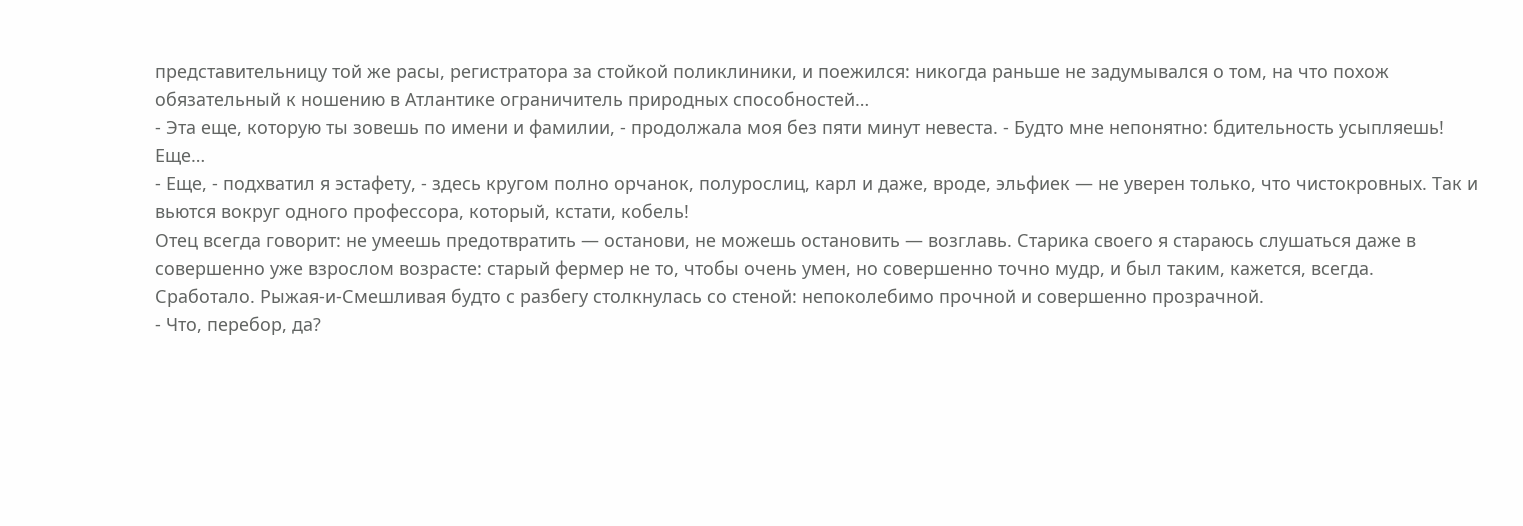представительницу той же расы, регистратора за стойкой поликлиники, и поежился: никогда раньше не задумывался о том, на что похож обязательный к ношению в Атлантике ограничитель природных способностей…
- Эта еще, которую ты зовешь по имени и фамилии, - продолжала моя без пяти минут невеста. - Будто мне непонятно: бдительность усыпляешь! Еще…
- Еще, - подхватил я эстафету, - здесь кругом полно орчанок, полурослиц, карл и даже, вроде, эльфиек — не уверен только, что чистокровных. Так и вьются вокруг одного профессора, который, кстати, кобель!
Отец всегда говорит: не умеешь предотвратить — останови, не можешь остановить — возглавь. Старика своего я стараюсь слушаться даже в совершенно уже взрослом возрасте: старый фермер не то, чтобы очень умен, но совершенно точно мудр, и был таким, кажется, всегда.
Сработало. Рыжая-и-Смешливая будто с разбегу столкнулась со стеной: непоколебимо прочной и совершенно прозрачной.
- Что, перебор, да?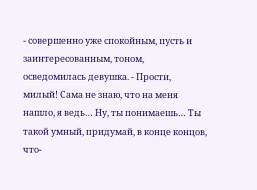- совершенно уже спокойным, пусть и заинтересованным, тоном, осведомилась девушка. - Прости, милый! Сама не знаю, что на меня нашло, я ведь… Ну, ты понимаешь… Ты такой умный, придумай, в конце концов, что-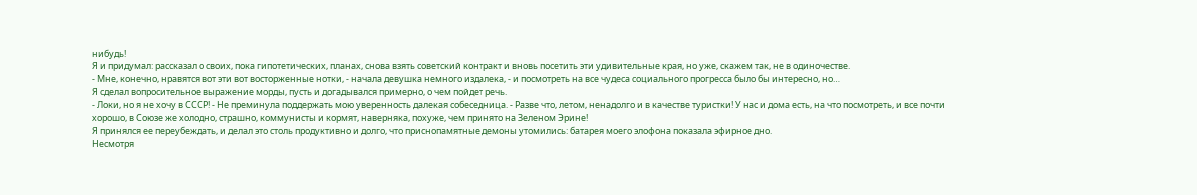нибудь!
Я и придумал: рассказал о своих, пока гипотетических, планах, снова взять советский контракт и вновь посетить эти удивительные края, но уже, скажем так, не в одиночестве.
- Мне, конечно, нравятся вот эти вот восторженные нотки, - начала девушка немного издалека, - и посмотреть на все чудеса социального прогресса было бы интересно, но…
Я сделал вопросительное выражение морды, пусть и догадывался примерно, о чем пойдет речь.
- Локи, но я не хочу в СССР! - Не преминула поддержать мою уверенность далекая собеседница. - Разве что, летом, ненадолго и в качестве туристки! У нас и дома есть, на что посмотреть, и все почти хорошо, в Союзе же холодно, страшно, коммунисты и кормят, наверняка, похуже, чем принято на Зеленом Эрине!
Я принялся ее переубеждать, и делал это столь продуктивно и долго, что приснопамятные демоны утомились: батарея моего элофона показала эфирное дно.
Несмотря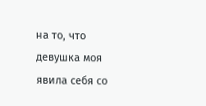на то, что девушка моя явила себя со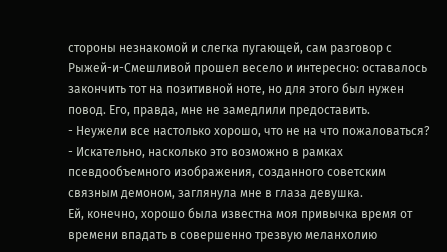стороны незнакомой и слегка пугающей, сам разговор с Рыжей-и-Смешливой прошел весело и интересно: оставалось закончить тот на позитивной ноте, но для этого был нужен повод. Его, правда, мне не замедлили предоставить.
- Неужели все настолько хорошо, что не на что пожаловаться? - Искательно, насколько это возможно в рамках псевдообъемного изображения, созданного советским связным демоном, заглянула мне в глаза девушка.
Ей, конечно, хорошо была известна моя привычка время от времени впадать в совершенно трезвую меланхолию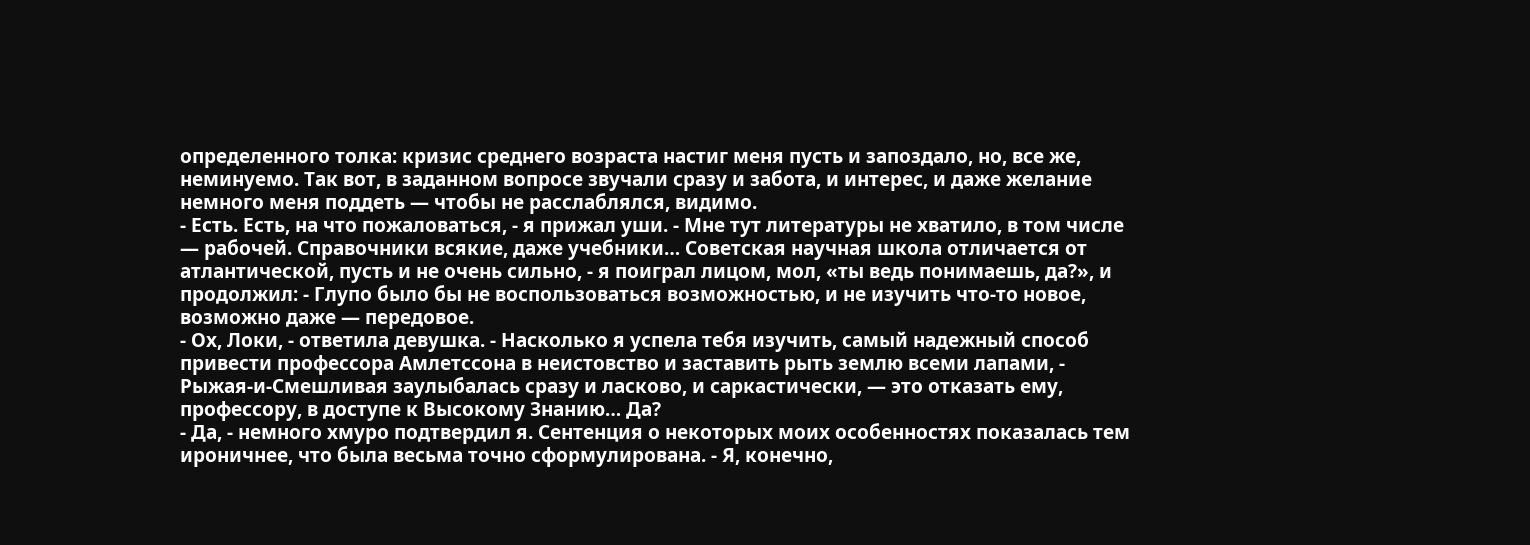определенного толка: кризис среднего возраста настиг меня пусть и запоздало, но, все же, неминуемо. Так вот, в заданном вопросе звучали сразу и забота, и интерес, и даже желание немного меня поддеть — чтобы не расслаблялся, видимо.
- Есть. Есть, на что пожаловаться, - я прижал уши. - Мне тут литературы не хватило, в том числе — рабочей. Справочники всякие, даже учебники… Советская научная школа отличается от атлантической, пусть и не очень сильно, - я поиграл лицом, мол, «ты ведь понимаешь, да?», и продолжил: - Глупо было бы не воспользоваться возможностью, и не изучить что-то новое, возможно даже — передовое.
- Ох, Локи, - ответила девушка. - Насколько я успела тебя изучить, самый надежный способ привести профессора Амлетссона в неистовство и заставить рыть землю всеми лапами, - Рыжая-и-Смешливая заулыбалась сразу и ласково, и саркастически, — это отказать ему, профессору, в доступе к Высокому Знанию… Да?
- Да, - немного хмуро подтвердил я. Сентенция о некоторых моих особенностях показалась тем ироничнее, что была весьма точно сформулирована. - Я, конечно,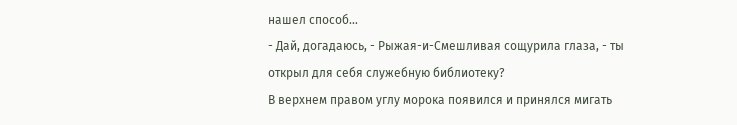нашел способ…
- Дай, догадаюсь, - Рыжая-и-Смешливая сощурила глаза, - ты открыл для себя служебную библиотеку?
В верхнем правом углу морока появился и принялся мигать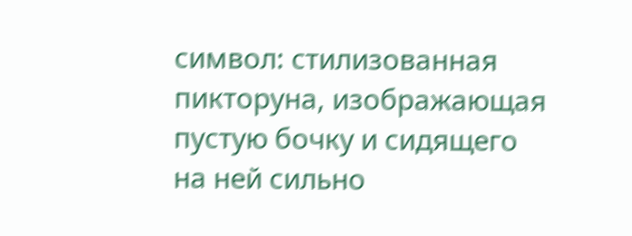символ: стилизованная пикторуна, изображающая пустую бочку и сидящего на ней сильно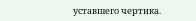уставшего чертика.